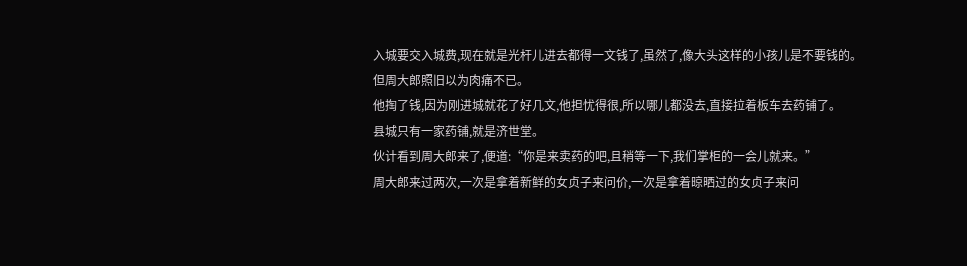入城要交入城费,现在就是光杆儿进去都得一文钱了,虽然了,像大头这样的小孩儿是不要钱的。
但周大郎照旧以为肉痛不已。
他掏了钱,因为刚进城就花了好几文,他担忧得很,所以哪儿都没去,直接拉着板车去药铺了。
县城只有一家药铺,就是济世堂。
伙计看到周大郎来了,便道:“你是来卖药的吧,且稍等一下,我们掌柜的一会儿就来。”
周大郎来过两次,一次是拿着新鲜的女贞子来问价,一次是拿着晾晒过的女贞子来问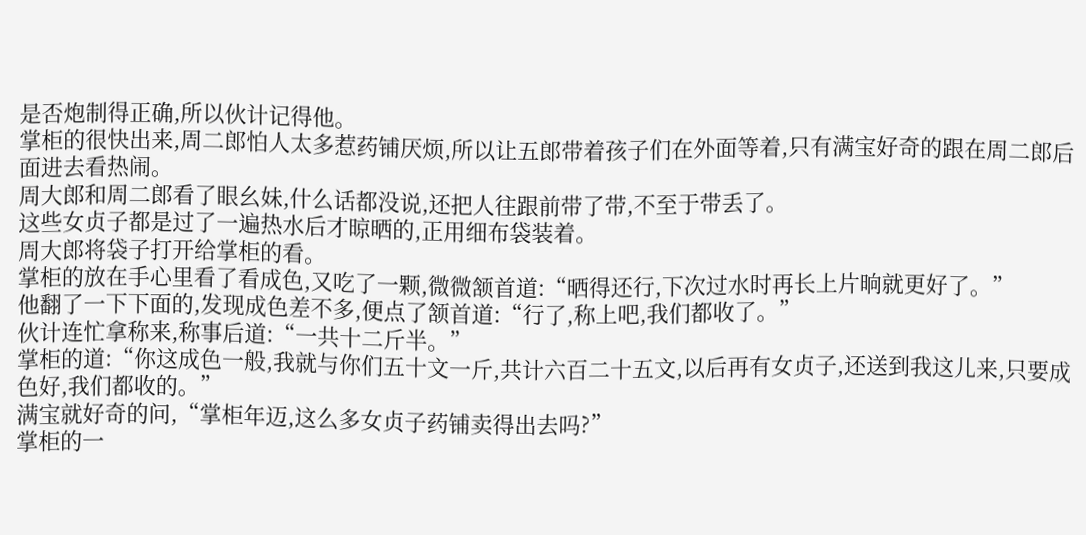是否炮制得正确,所以伙计记得他。
掌柜的很快出来,周二郎怕人太多惹药铺厌烦,所以让五郎带着孩子们在外面等着,只有满宝好奇的跟在周二郎后面进去看热闹。
周大郎和周二郎看了眼幺妹,什么话都没说,还把人往跟前带了带,不至于带丢了。
这些女贞子都是过了一遍热水后才晾晒的,正用细布袋装着。
周大郎将袋子打开给掌柜的看。
掌柜的放在手心里看了看成色,又吃了一颗,微微颔首道:“晒得还行,下次过水时再长上片晌就更好了。”
他翻了一下下面的,发现成色差不多,便点了颔首道:“行了,称上吧,我们都收了。”
伙计连忙拿称来,称事后道:“一共十二斤半。”
掌柜的道:“你这成色一般,我就与你们五十文一斤,共计六百二十五文,以后再有女贞子,还送到我这儿来,只要成色好,我们都收的。”
满宝就好奇的问,“掌柜年迈,这么多女贞子药铺卖得出去吗?”
掌柜的一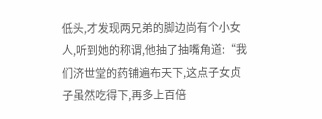低头,才发现两兄弟的脚边尚有个小女人,听到她的称谓,他抽了抽嘴角道:“我们济世堂的药铺遍布天下,这点子女贞子虽然吃得下,再多上百倍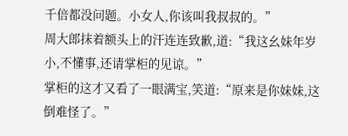千倍都没问题。小女人,你该叫我叔叔的。”
周大郎抹着额头上的汗连连致歉,道:“我这幺妹年岁小,不懂事,还请掌柜的见谅。”
掌柜的这才又看了一眼满宝,笑道:“原来是你妹妹,这倒难怪了。”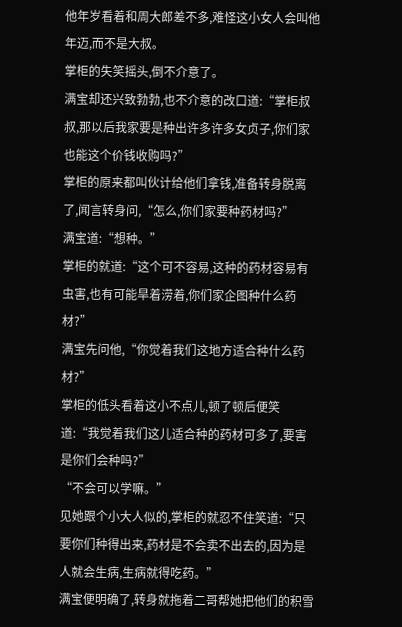他年岁看着和周大郎差不多,难怪这小女人会叫他年迈,而不是大叔。
掌柜的失笑摇头,倒不介意了。
满宝却还兴致勃勃,也不介意的改口道:“掌柜叔叔,那以后我家要是种出许多许多女贞子,你们家也能这个价钱收购吗?”
掌柜的原来都叫伙计给他们拿钱,准备转身脱离了,闻言转身问,“怎么,你们家要种药材吗?”
满宝道:“想种。”
掌柜的就道:“这个可不容易,这种的药材容易有虫害,也有可能旱着涝着,你们家企图种什么药材?”
满宝先问他,“你觉着我们这地方适合种什么药材?”
掌柜的低头看着这小不点儿,顿了顿后便笑道:“我觉着我们这儿适合种的药材可多了,要害是你们会种吗?”
“不会可以学嘛。”
见她跟个小大人似的,掌柜的就忍不住笑道:“只要你们种得出来,药材是不会卖不出去的,因为是人就会生病,生病就得吃药。”
满宝便明确了,转身就拖着二哥帮她把他们的积雪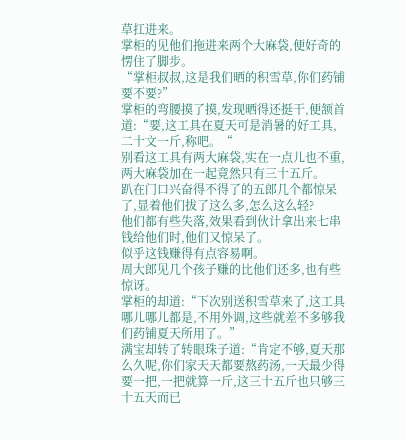草扛进来。
掌柜的见他们拖进来两个大麻袋,便好奇的愣住了脚步。
“掌柜叔叔,这是我们晒的积雪草,你们药铺要不要?”
掌柜的弯腰摸了摸,发现晒得还挺干,便颔首道:“要,这工具在夏天可是消暑的好工具,二十文一斤,称吧。“
别看这工具有两大麻袋,实在一点儿也不重,两大麻袋加在一起竟然只有三十五斤。
趴在门口兴奋得不得了的五郎几个都惊呆了,显着他们拔了这么多,怎么这么轻?
他们都有些失落,效果看到伙计拿出来七串钱给他们时,他们又惊呆了。
似乎这钱赚得有点容易啊。
周大郎见几个孩子赚的比他们还多,也有些惊讶。
掌柜的却道:“下次别送积雪草来了,这工具哪儿哪儿都是,不用外调,这些就差不多够我们药铺夏天所用了。”
满宝却转了转眼珠子道:“肯定不够,夏天那么久呢,你们家天天都要熬药汤,一天最少得要一把,一把就算一斤,这三十五斤也只够三十五天而已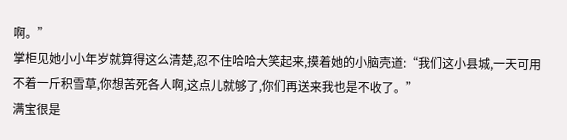啊。”
掌柜见她小小年岁就算得这么清楚,忍不住哈哈大笑起来,摸着她的小脑壳道:“我们这小县城,一天可用不着一斤积雪草,你想苦死各人啊,这点儿就够了,你们再送来我也是不收了。”
满宝很是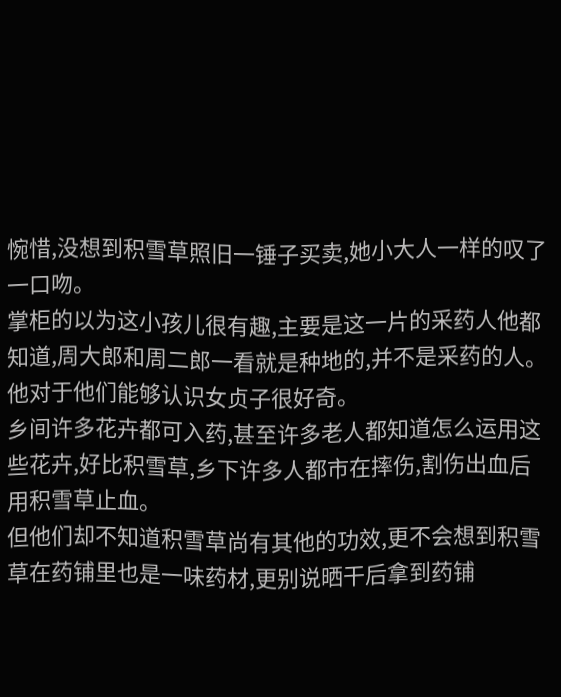惋惜,没想到积雪草照旧一锤子买卖,她小大人一样的叹了一口吻。
掌柜的以为这小孩儿很有趣,主要是这一片的采药人他都知道,周大郎和周二郎一看就是种地的,并不是采药的人。
他对于他们能够认识女贞子很好奇。
乡间许多花卉都可入药,甚至许多老人都知道怎么运用这些花卉,好比积雪草,乡下许多人都市在摔伤,割伤出血后用积雪草止血。
但他们却不知道积雪草尚有其他的功效,更不会想到积雪草在药铺里也是一味药材,更别说晒干后拿到药铺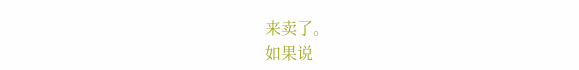来卖了。
如果说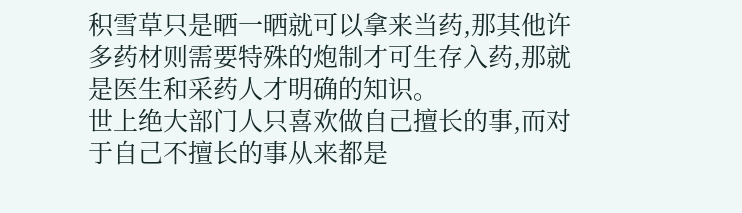积雪草只是晒一晒就可以拿来当药,那其他许多药材则需要特殊的炮制才可生存入药,那就是医生和采药人才明确的知识。
世上绝大部门人只喜欢做自己擅长的事,而对于自己不擅长的事从来都是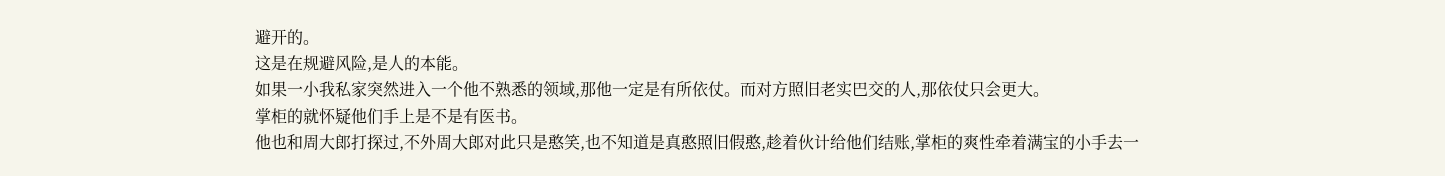避开的。
这是在规避风险,是人的本能。
如果一小我私家突然进入一个他不熟悉的领域,那他一定是有所依仗。而对方照旧老实巴交的人,那依仗只会更大。
掌柜的就怀疑他们手上是不是有医书。
他也和周大郎打探过,不外周大郎对此只是憨笑,也不知道是真憨照旧假憨,趁着伙计给他们结账,掌柜的爽性牵着满宝的小手去一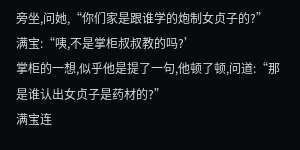旁坐,问她,“你们家是跟谁学的炮制女贞子的?”
满宝:“咦,不是掌柜叔叔教的吗?’
掌柜的一想,似乎他是提了一句,他顿了顿,问道:“那是谁认出女贞子是药材的?”
满宝连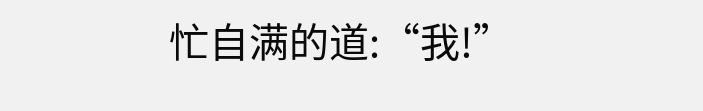忙自满的道:“我!”